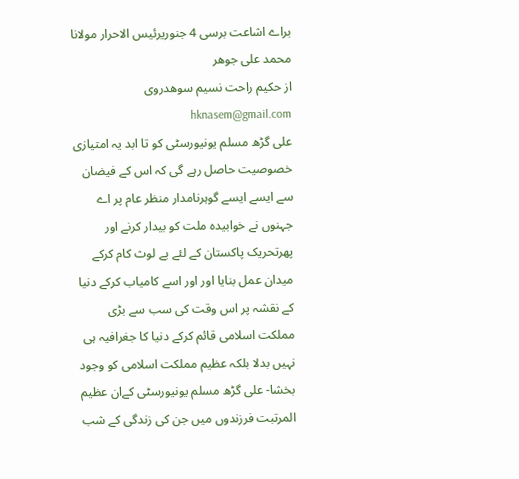براے اشاعت برسی 4 جنوریرئیس الاحرار مولانا محمد علی جوھر
از حکیم راحت نسیم سوھدروی hknasem@gmail.com
علی گڑھ مسلم یونیورسٹی کو تا ابد یہ امتیازی خصوصیت حاصل رہے گی کہ اس کے فیضان سے ایسے ایسے گوہرنامدار منظر عام پر اے جہنوں نے خوابیدہ ملت کو بیدار کرنے اور پھرتحریک پاکستان کے لئے بے لوث کام کرکے میدان عمل بنایا اور اور اسے کامیاب کرکے دنیا کے نقشہ پر اس وقت کی سب سے بڑی مملکت اسلامی قائم کرکے دنیا کا جغرافیہ ہی نہیں بدلا بلکہ عظیم مملکت اسلامی کو وجود بخشا- علی گڑھ مسلم یونیورسٹی کےان عظیم المرتبت فرزندوں میں جن کی زندگی کے شب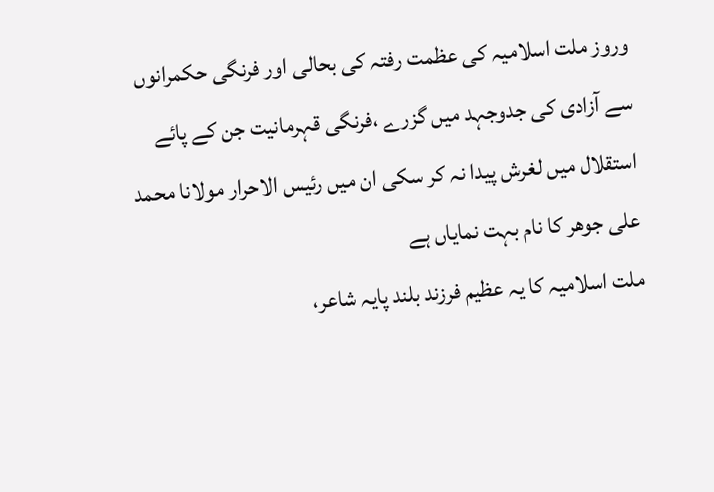وروز ملت اسلامیہ کی عظمت رفتہ کی بحالی اور فرنگی حکمرانوں سے آزادی کی جدوجہد میں گزرے ،فرنگی قہرمانیت جن کے پائے استقلال میں لغرش پیدا نہ کر سکی ان میں رئیس الاحرار مولانا محمد علی جوھر کا نام بہت نمایاں ہے
ملت اسلامیہ کا یہ عظیم فرزند بلند پایہ شاعر،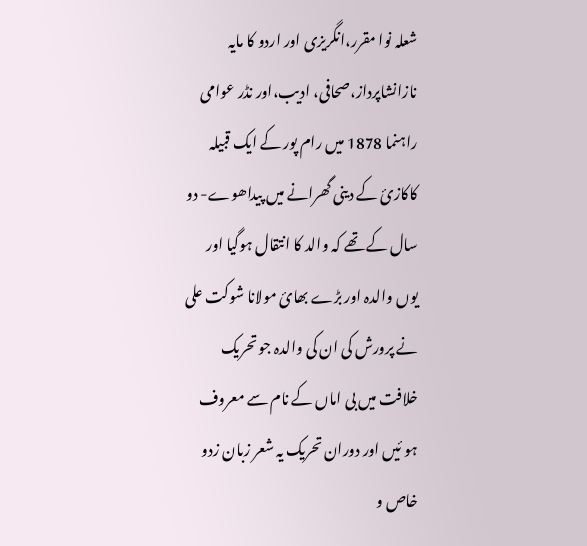شعلہ نوا مقرر،انگریزی اور اردو کا مایہ نازانشاپرداز،صحافی، ادیب،اور نڈر عوامی راہنما 1878 میں رام پور کے ایک قبیلہ کاکازئ کے دینی گھرانے میں پیداھوے- دو سال کے تھے کہ والد کا انتقال ہوگیا اور یوں والدہ اور بڑے بھائ مولانا شوکت علی نے پرورش کی ان کی والدہ جو تحریک خلافت میں بی اماں کے نام سے معروف ہو ئیں اور دوران تحریک یہ شعر زبان زدو خاص و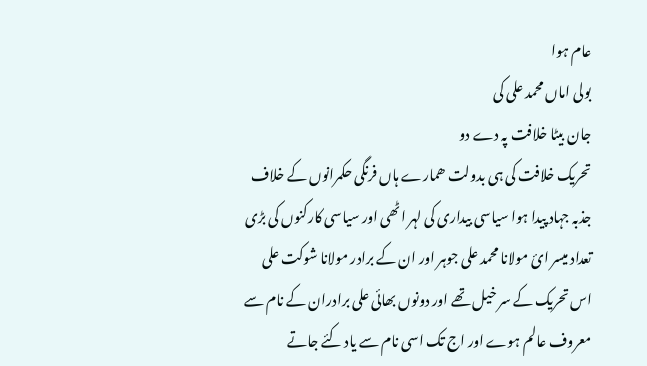عام ہوا
بولی اماں محمد علی کی
جان بیٹا خلافت پہ دے دو
تحریک خلافت کی ہی بدولت ھمارے ہاں فرنگی حکمرانوں کے خلاف جذبہ جہاد پیدا ہوا سیاسی بیداری کی لہر اٹھی اور سیاسی کارکنوں کی بڑی تعداد میسر ائ مولانا محمد علی جوہر اور ان کے برادر مولانا شوکت علی اس تحریک کے سر خیل تھے اور دونوں بھائی علی برادران کے نام سے معروف عالم ہوے اور اج تک اسی نام سے یاد کئے جاتے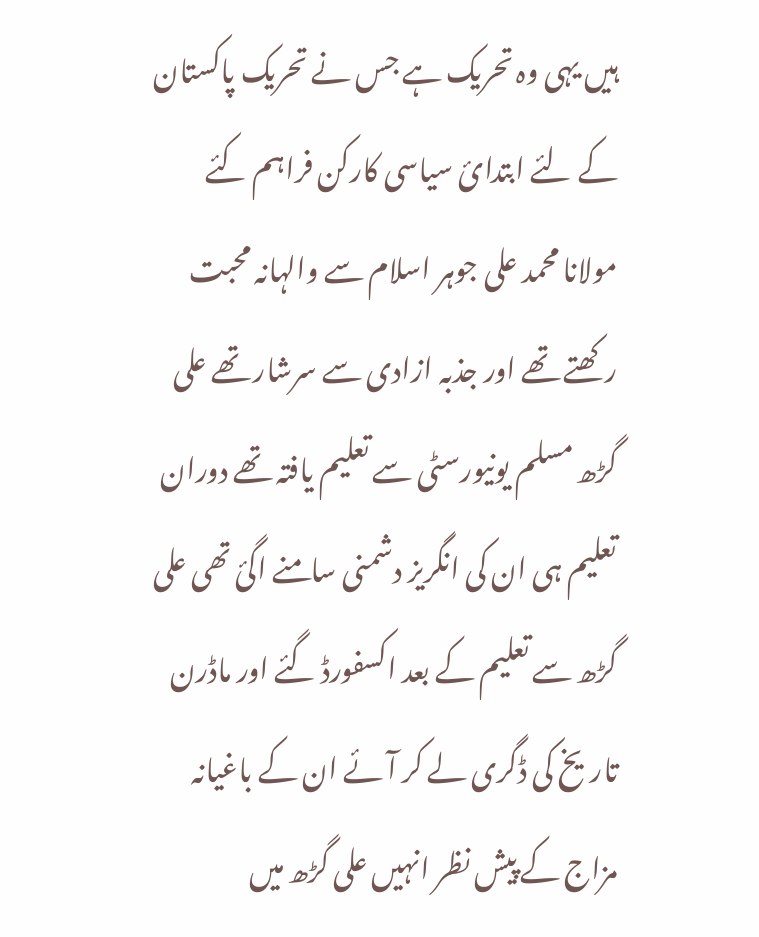ہیں یہی وہ تحریک ہے جس نے تحریک پاکستان کے لئے ابتدائ سیاسی کارکن فراہم کئے
مولانا محمد علی جوہر اسلام سے والہانہ محبت رکھتے تھے اور جذبہ ازادی سے سرشار تھے علی گڑھ مسلم یونیورسٹی سے تعلیم یافتہ تھے دوران تعلیم ہی ان کی انگریز دشمنی سامنے اگئ تھی علی گڑھ سے تعلیم کے بعد اکسفورڈ گئے اور ماڈرن تاریخ کی ڈگری لے کر آئے ان کے باغیانہ مزاج کے پیش نظر انہیں علی گڑھ میں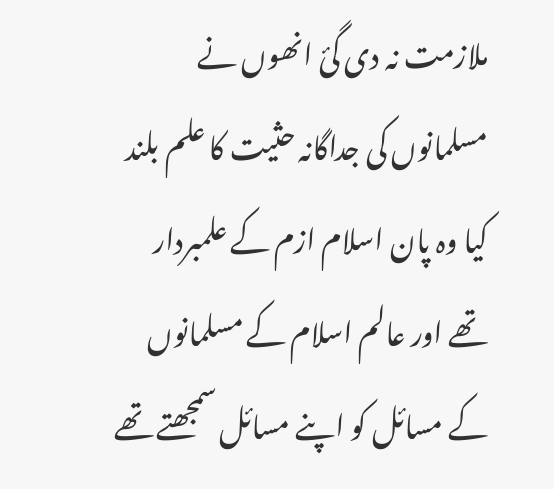ملازمت نہ دی گئ انھوں نے مسلمانوں کی جداگانہ حثیت کا علم بلند کیا وہ پان اسلام ازم کے علمبردار تھے اور عالم اسلام کے مسلمانوں کے مسائل کو اپنے مسائل سمجھتے تھے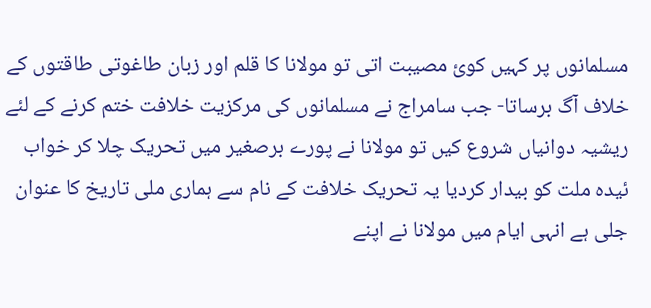مسلمانوں پر کہیں کوئ مصیبت اتی تو مولانا کا قلم اور زبان طاغوتی طاقتوں کے خلاف آگ برساتا- جب سامراج نے مسلمانوں کی مرکزیت خلافت ختم کرنے کے لئے ریشیہ دوانیاں شروع کیں تو مولانا نے پورے برصغیر میں تحریک چلا کر خواب ئیدہ ملت کو بیدار کردیا یہ تحریک خلافت کے نام سے ہماری ملی تاریخ کا عنوان جلی ہے انہی ایام میں مولانا نے اپنے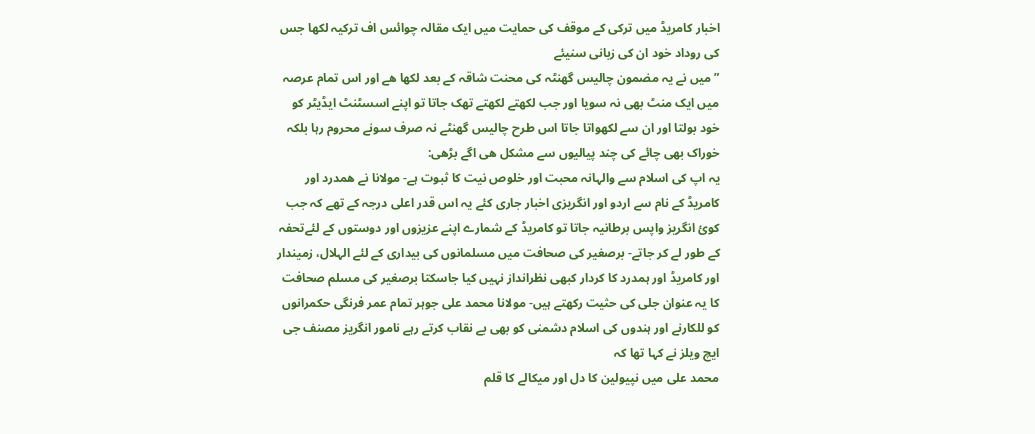اخبار کامریڈ میں ترکی کے موقف کی حمایت میں ایک مقالہ چوائس اف ترکیہ لکھا جس کی روداد خود ان کی زبانی سنیئے
” میں نے یہ مضمون چالیس گھنٹہ کی محنت شاقہ کے بعد لکھا ھے اور اس تمام عرصہ میں ایک منٹ بھی نہ سویا اور جب لکھتے لکھتے تھک جاتا تو اپنے اسسٹنٹ ایڈیٹر کو خود بولتا اور ان سے لکھواتا جاتا اس طرح چالیس گھنٹے نہ صرف سونے محروم رہا بلکہ خوراک بھی چائے کی چند پیالیوں سے مشکل ھی اگے بڑھی:
یہ اپ کی اسلام سے والہانہ محبت اور خلوص نیت کا ثبوت ہے- مولانا نے ھمدرد اور کامریڈ کے نام سے اردو اور انگریزی اخبار جاری کئے یہ اس قدر اعلی درجہ کے تھے کہ جب کوئ انگریز واپس برطانیہ جاتا تو کامریڈ کے شمارے اپنے عزیزوں اور دوستوں کے لئےتحفہ کے طور لے کر جاتے- برصغیر کی صحافت میں مسلمانوں کی بیداری کے لئے الہلال، زمیندار اور کامریڈ اور ہمدرد کا کردار کبھی نظرانداز نہیں کیا جاسکتا برصغیر کی مسلم صحافت کا یہ عنوان جلی کی حثیت رکھتے ہیں- مولانا محمد علی جوہر تمام عمر فرنگی حکمرانوں کو للکارنے اور ہندوں کی اسلام دشمنی کو بھی بے نقاب کرتے رہے نامور انگریز مصنف جی ایچ ویلز نے کہا تھا کہ
محمد علی میں نپیولین کا دل اور میکالے کا قلم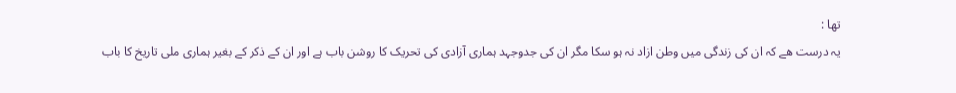تھا :
یہ درست ھے کہ ان کی زندگی میں وطن ازاد نہ ہو سکا مگر ان کی جدوجہد ہماری آزادی کی تحریک کا روشن باب ہے اور ان کے ذکر کے بغیر ہماری ملی تاریخ کا باب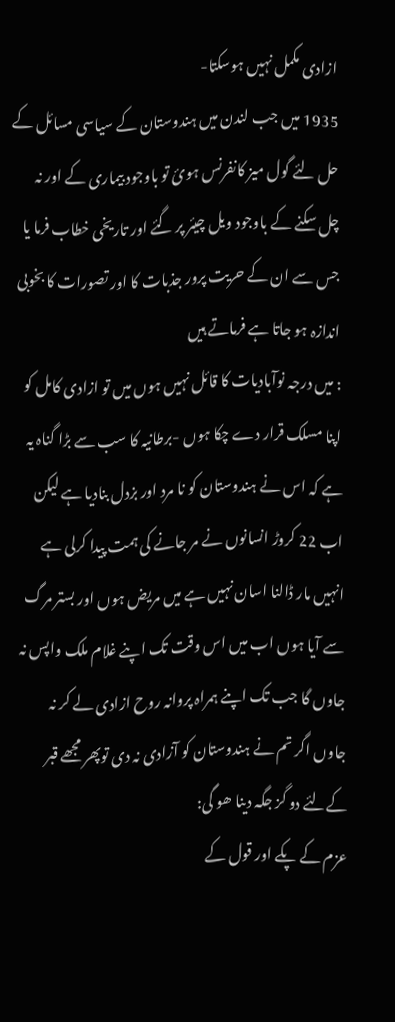ازادی مکمل نہیں ہوسکتا-
1935 میں جب لندن میں ہندوستان کے سیاسی مسائل کے حل لئے گول میز کانفرنس ہوئ تو باوجود بیماری کے اور نہ چل سکنے کے باوجود ویل چیئر پر گئے اور تاریخی خطاب فرما یا
جس سے ان کے حریت پرور جذبات کا اور تصورات کا بخوبی اندازہ ہو جاتا ہے فرماتے ہیں
: میں درجہ نوآبادیات کا قائل نہیں ہوں میں تو ازادی کامل کو اپنا مسلک قرار دے چکا ہوں -برطانیہ کا سب سے بڑا گناہ یہ ہے کہ اس نے ہندوستان کو نا مرد اور بزدل بنادیا ہے لیکن اب 22 کروڑ انسانوں نے مر جانے کی ہمت پیدا کرلی ہے انہیں مار ڈالنا اسان نہیں ہے میں مریض ہوں اور بستر مرگ سے آیا ہوں اب میں اس وقت تک اپنے غلام ملک واپس نہ جاوں گا جب تک اپنے ہمراہ پروانہ روح ازادی لے کر نہ جاوں اگر تم نے ہندوستان کو آزادی نہ دی توپھر مجھے قبر کےلئے دو گز جگہ دینا ھو گی:
عزم کے پکے اور قول کے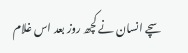سچے انسان نے کچھ روز بعد اس غلام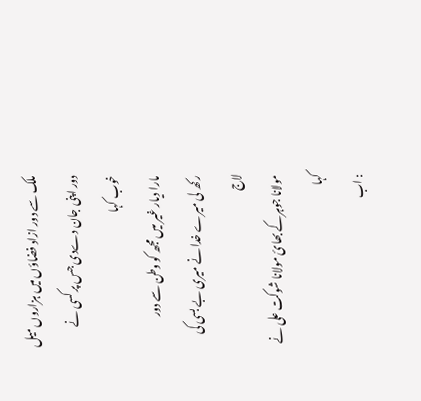ملک سے دور ازاد فضاؤں میں ہزاروں میل دور اپنی جان دےدی جس پر کسی نے خوب کہا
مارا دیار غیر میں مجھ کو وطن سے دور
رکھ لی میرے خدا نے میری بے بسی کی لاج
مولانا جوہرکے بھائ مولانا شوکت علی نے کہا
: اب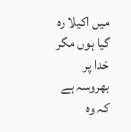میں اکیلا رہ گیا ہوں مگر خدا پر بھروسہ ہے کہ وہ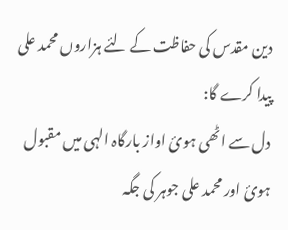دین مقدس کی حفاظت کے لئے ہزاروں محمد علی پیدا کرے گا:
دل سے اٹھی ہوئ اواز بارگاہ الہی میں مقبول ہوئ اور محمد علی جوہر کی جگہ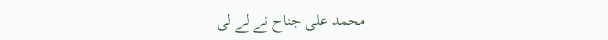محمد علی جناح نے لے لی